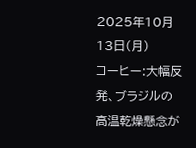2025年10月13日(月)
コーヒー:大幅反発、ブラジルの高温乾燥懸念が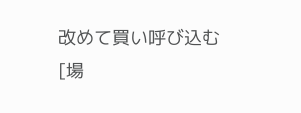改めて買い呼び込む
[場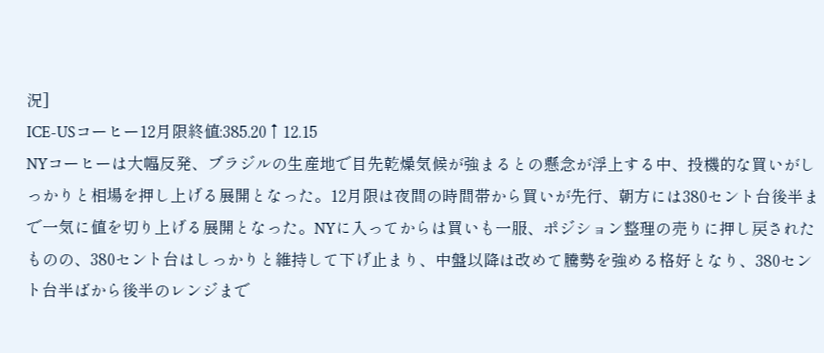況]
ICE-USコーヒー12月限終値:385.20↑12.15
NYコーヒーは大幅反発、ブラジルの生産地で目先乾燥気候が強まるとの懸念が浮上する中、投機的な買いがしっかりと相場を押し上げる展開となった。12月限は夜間の時間帯から買いが先行、朝方には380セント台後半まで一気に値を切り上げる展開となった。NYに入ってからは買いも一服、ポジション整理の売りに押し戻されたものの、380セント台はしっかりと維持して下げ止まり、中盤以降は改めて騰勢を強める格好となり、380セント台半ばから後半のレンジまで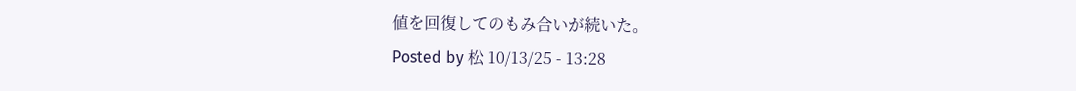値を回復してのもみ合いが続いた。
Posted by 松 10/13/25 - 13:28